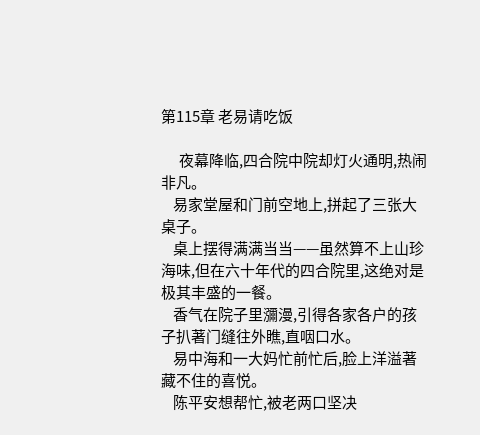第115章 老易请吃饭

      夜幕降临,四合院中院却灯火通明,热闹非凡。
    易家堂屋和门前空地上,拼起了三张大桌子。
    桌上摆得满满当当——虽然算不上山珍海味,但在六十年代的四合院里,这绝对是极其丰盛的一餐。
    香气在院子里瀰漫,引得各家各户的孩子扒著门缝往外瞧,直咽口水。
    易中海和一大妈忙前忙后,脸上洋溢著藏不住的喜悦。
    陈平安想帮忙,被老两口坚决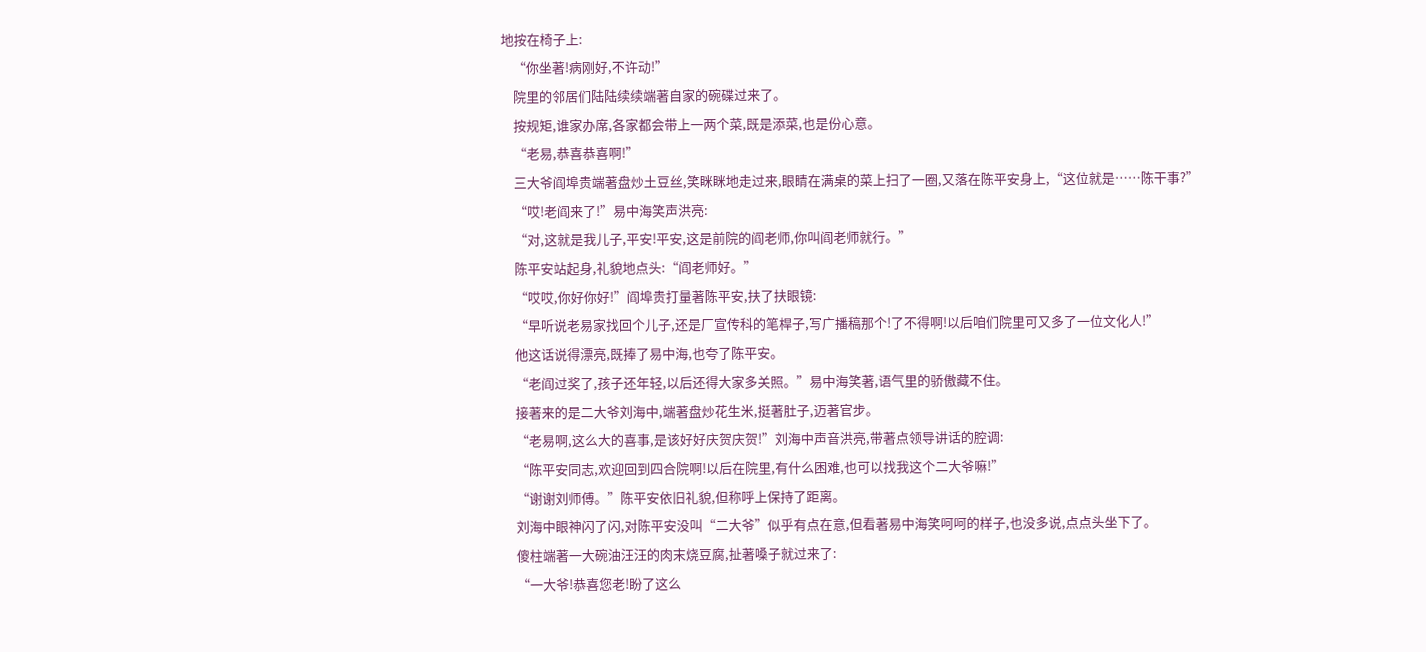地按在椅子上:
    “你坐著!病刚好,不许动!”
    院里的邻居们陆陆续续端著自家的碗碟过来了。
    按规矩,谁家办席,各家都会带上一两个菜,既是添菜,也是份心意。
    “老易,恭喜恭喜啊!”
    三大爷阎埠贵端著盘炒土豆丝,笑眯眯地走过来,眼睛在满桌的菜上扫了一圈,又落在陈平安身上,“这位就是……陈干事?”
    “哎!老阎来了!”易中海笑声洪亮:
    “对,这就是我儿子,平安!平安,这是前院的阎老师,你叫阎老师就行。”
    陈平安站起身,礼貌地点头:“阎老师好。”
    “哎哎,你好你好!”阎埠贵打量著陈平安,扶了扶眼镜:
    “早听说老易家找回个儿子,还是厂宣传科的笔桿子,写广播稿那个!了不得啊!以后咱们院里可又多了一位文化人!”
    他这话说得漂亮,既捧了易中海,也夸了陈平安。
    “老阎过奖了,孩子还年轻,以后还得大家多关照。”易中海笑著,语气里的骄傲藏不住。
    接著来的是二大爷刘海中,端著盘炒花生米,挺著肚子,迈著官步。
    “老易啊,这么大的喜事,是该好好庆贺庆贺!”刘海中声音洪亮,带著点领导讲话的腔调:
    “陈平安同志,欢迎回到四合院啊!以后在院里,有什么困难,也可以找我这个二大爷嘛!”
    “谢谢刘师傅。”陈平安依旧礼貌,但称呼上保持了距离。
    刘海中眼神闪了闪,对陈平安没叫“二大爷”似乎有点在意,但看著易中海笑呵呵的样子,也没多说,点点头坐下了。
    傻柱端著一大碗油汪汪的肉末烧豆腐,扯著嗓子就过来了:
    “一大爷!恭喜您老!盼了这么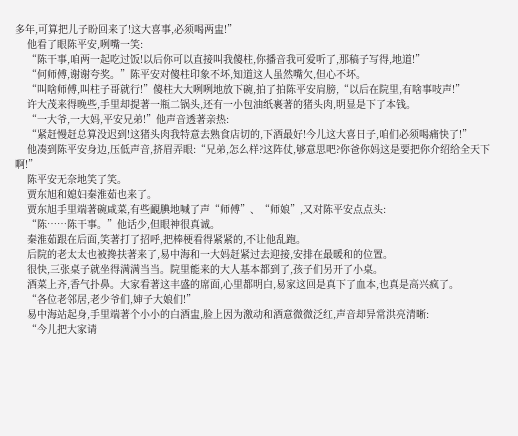多年,可算把儿子盼回来了!这大喜事,必须喝两盅!”
    他看了眼陈平安,咧嘴一笑:
    “陈干事,咱两一起吃过饭!以后你可以直接叫我傻柱,你播音我可爱听了,那稿子写得,地道!”
    “何师傅,谢谢夸奖。”陈平安对傻柱印象不坏,知道这人虽然嘴欠,但心不坏。
    “叫啥师傅,叫柱子哥就行!”傻柱大大咧咧地放下碗,拍了拍陈平安肩膀,“以后在院里,有啥事吱声!”
    许大茂来得晚些,手里却提著一瓶二锅头,还有一小包油纸裹著的猪头肉,明显是下了本钱。
    “一大爷,一大妈,平安兄弟!”他声音透著亲热:
    “紧赶慢赶总算没迟到!这猪头肉我特意去熟食店切的,下酒最好!今儿这大喜日子,咱们必须喝痛快了!”
    他凑到陈平安身边,压低声音,挤眉弄眼:“兄弟,怎么样?这阵仗,够意思吧?你爸你妈这是要把你介绍给全天下啊!”
    陈平安无奈地笑了笑。
    贾东旭和媳妇秦淮茹也来了。
    贾东旭手里端著碗咸菜,有些靦腆地喊了声“师傅”、“师娘”,又对陈平安点点头:
    “陈……陈干事。”他话少,但眼神很真诚。
    秦淮茹跟在后面,笑著打了招呼,把棒梗看得紧紧的,不让他乱跑。
    后院的老太太也被搀扶著来了,易中海和一大妈赶紧过去迎接,安排在最暖和的位置。
    很快,三张桌子就坐得满满当当。院里能来的大人基本都到了,孩子们另开了小桌。
    酒菜上齐,香气扑鼻。大家看著这丰盛的席面,心里都明白,易家这回是真下了血本,也真是高兴疯了。
    “各位老邻居,老少爷们,婶子大娘们!”
    易中海站起身,手里端著个小小的白酒盅,脸上因为激动和酒意微微泛红,声音却异常洪亮清晰:
    “今儿把大家请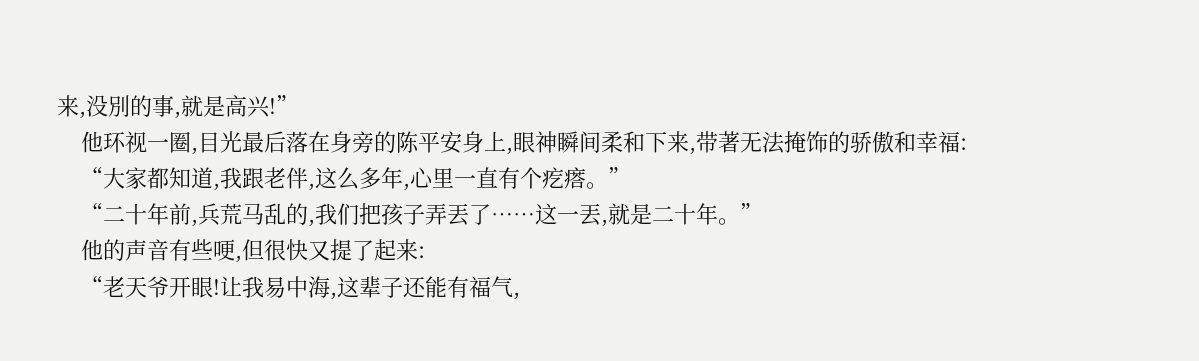来,没別的事,就是高兴!”
    他环视一圈,目光最后落在身旁的陈平安身上,眼神瞬间柔和下来,带著无法掩饰的骄傲和幸福:
    “大家都知道,我跟老伴,这么多年,心里一直有个疙瘩。”
    “二十年前,兵荒马乱的,我们把孩子弄丟了……这一丟,就是二十年。”
    他的声音有些哽,但很快又提了起来:
    “老天爷开眼!让我易中海,这辈子还能有福气,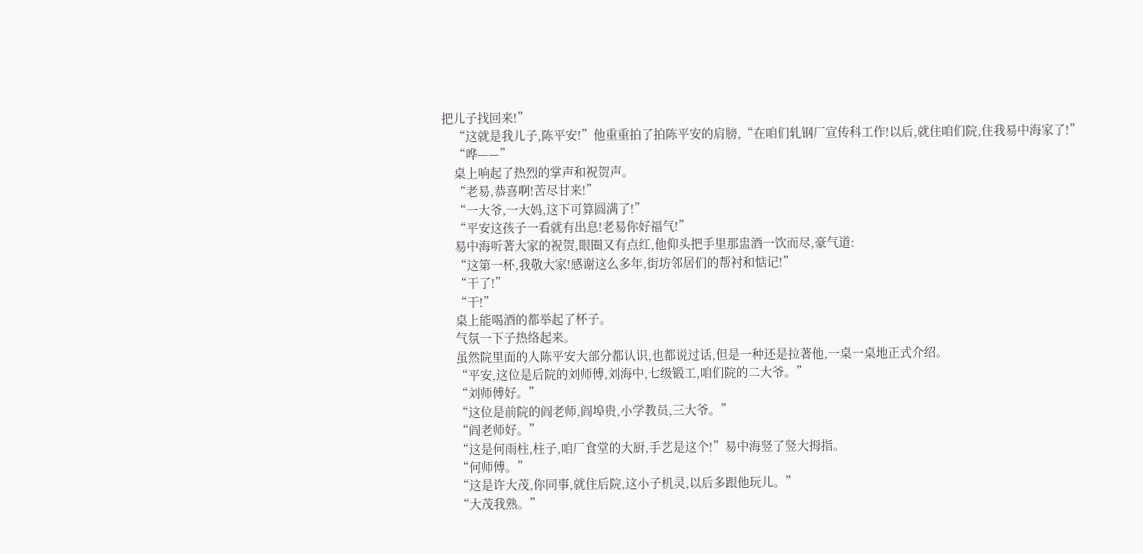把儿子找回来!”
    “这就是我儿子,陈平安!”他重重拍了拍陈平安的肩膀,“在咱们轧钢厂宣传科工作!以后,就住咱们院,住我易中海家了!”
    “哗——”
    桌上响起了热烈的掌声和祝贺声。
    “老易,恭喜啊!苦尽甘来!”
    “一大爷,一大妈,这下可算圆满了!”
    “平安这孩子一看就有出息!老易你好福气!”
    易中海听著大家的祝贺,眼圈又有点红,他仰头把手里那盅酒一饮而尽,豪气道:
    “这第一杯,我敬大家!感谢这么多年,街坊邻居们的帮衬和惦记!”
    “干了!”
    “干!”
    桌上能喝酒的都举起了杯子。
    气氛一下子热络起来。
    虽然院里面的人陈平安大部分都认识,也都说过话,但是一种还是拉著他,一桌一桌地正式介绍。
    “平安,这位是后院的刘师傅,刘海中,七级锻工,咱们院的二大爷。”
    “刘师傅好。”
    “这位是前院的阎老师,阎埠贵,小学教员,三大爷。”
    “阎老师好。”
    “这是何雨柱,柱子,咱厂食堂的大厨,手艺是这个!”易中海竖了竖大拇指。
    “何师傅。”
    “这是许大茂,你同事,就住后院,这小子机灵,以后多跟他玩儿。”
    “大茂我熟。”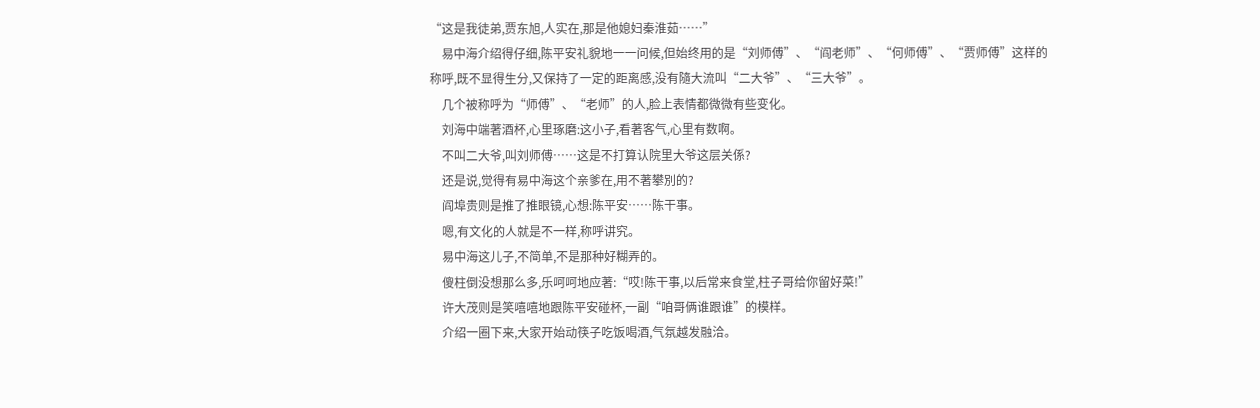“这是我徒弟,贾东旭,人实在,那是他媳妇秦淮茹……”
    易中海介绍得仔细,陈平安礼貌地一一问候,但始终用的是“刘师傅”、“阎老师”、“何师傅”、“贾师傅”这样的称呼,既不显得生分,又保持了一定的距离感,没有隨大流叫“二大爷”、“三大爷”。
    几个被称呼为“师傅”、“老师”的人,脸上表情都微微有些变化。
    刘海中端著酒杯,心里琢磨:这小子,看著客气,心里有数啊。
    不叫二大爷,叫刘师傅……这是不打算认院里大爷这层关係?
    还是说,觉得有易中海这个亲爹在,用不著攀別的?
    阎埠贵则是推了推眼镜,心想:陈平安……陈干事。
    嗯,有文化的人就是不一样,称呼讲究。
    易中海这儿子,不简单,不是那种好糊弄的。
    傻柱倒没想那么多,乐呵呵地应著:“哎!陈干事,以后常来食堂,柱子哥给你留好菜!”
    许大茂则是笑嘻嘻地跟陈平安碰杯,一副“咱哥俩谁跟谁”的模样。
    介绍一圈下来,大家开始动筷子吃饭喝酒,气氛越发融洽。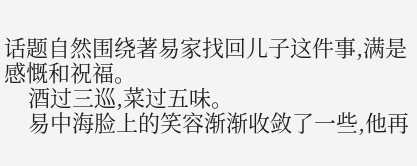话题自然围绕著易家找回儿子这件事,满是感慨和祝福。
    酒过三巡,菜过五味。
    易中海脸上的笑容渐渐收敛了一些,他再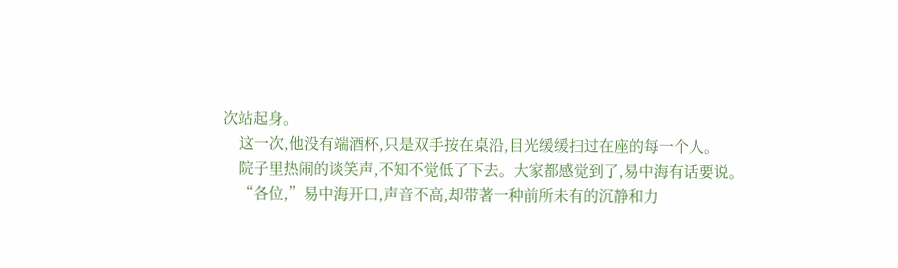次站起身。
    这一次,他没有端酒杯,只是双手按在桌沿,目光缓缓扫过在座的每一个人。
    院子里热闹的谈笑声,不知不觉低了下去。大家都感觉到了,易中海有话要说。
    “各位,”易中海开口,声音不高,却带著一种前所未有的沉静和力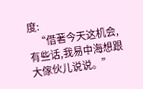度:
    “借著今天这机会,有些话,我易中海想跟大傢伙儿说说。”